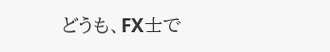どうも、FX士で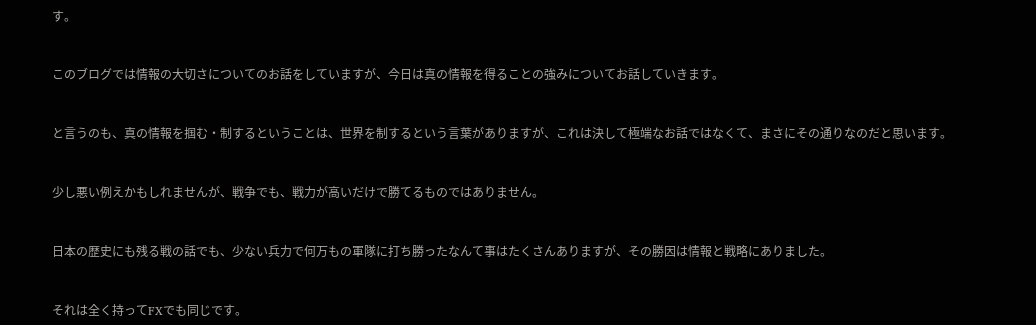す。


このブログでは情報の大切さについてのお話をしていますが、今日は真の情報を得ることの強みについてお話していきます。


と言うのも、真の情報を掴む・制するということは、世界を制するという言葉がありますが、これは決して極端なお話ではなくて、まさにその通りなのだと思います。


少し悪い例えかもしれませんが、戦争でも、戦力が高いだけで勝てるものではありません。


日本の歴史にも残る戦の話でも、少ない兵力で何万もの軍隊に打ち勝ったなんて事はたくさんありますが、その勝因は情報と戦略にありました。


それは全く持ってFXでも同じです。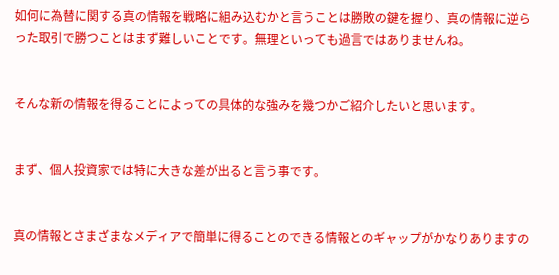如何に為替に関する真の情報を戦略に組み込むかと言うことは勝敗の鍵を握り、真の情報に逆らった取引で勝つことはまず難しいことです。無理といっても過言ではありませんね。


そんな新の情報を得ることによっての具体的な強みを幾つかご紹介したいと思います。


まず、個人投資家では特に大きな差が出ると言う事です。


真の情報とさまざまなメディアで簡単に得ることのできる情報とのギャップがかなりありますの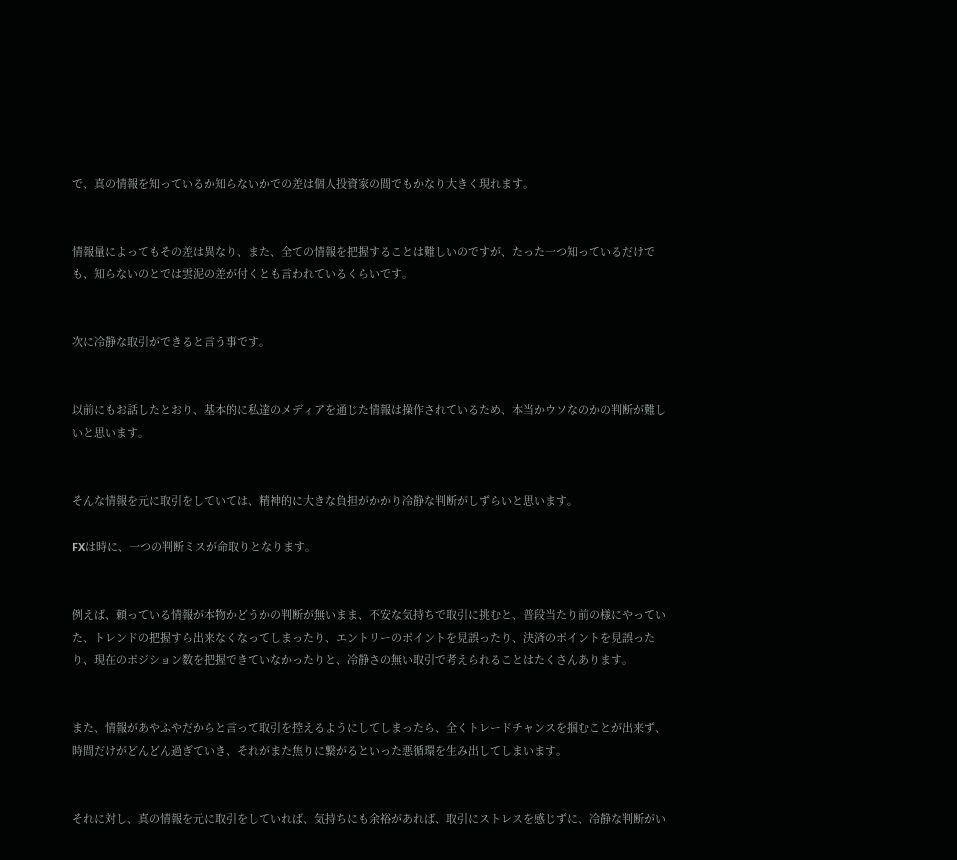で、真の情報を知っているか知らないかでの差は個人投資家の間でもかなり大きく現れます。


情報量によってもその差は異なり、また、全ての情報を把握することは難しいのですが、たった一つ知っているだけでも、知らないのとでは雲泥の差が付くとも言われているくらいです。


次に冷静な取引ができると言う事です。


以前にもお話したとおり、基本的に私達のメディアを通じた情報は操作されているため、本当かウソなのかの判断が難しいと思います。


そんな情報を元に取引をしていては、精神的に大きな負担がかかり冷静な判断がしずらいと思います。

FXは時に、一つの判断ミスが命取りとなります。


例えば、頼っている情報が本物かどうかの判断が無いまま、不安な気持ちで取引に挑むと、普段当たり前の様にやっていた、トレンドの把握すら出来なくなってしまったり、エントリーのポイントを見誤ったり、決済のポイントを見誤ったり、現在のポジション数を把握できていなかったりと、冷静さの無い取引で考えられることはたくさんあります。


また、情報があやふやだからと言って取引を控えるようにしてしまったら、全くトレードチャンスを掴むことが出来ず、時間だけがどんどん過ぎていき、それがまた焦りに繋がるといった悪循環を生み出してしまいます。


それに対し、真の情報を元に取引をしていれば、気持ちにも余裕があれば、取引にストレスを感じずに、冷静な判断がい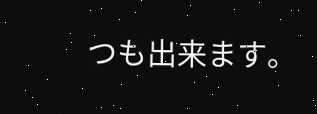つも出来ます。